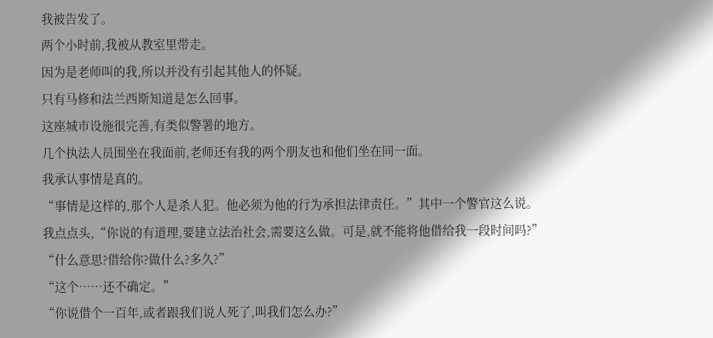我被告发了。
两个小时前,我被从教室里带走。
因为是老师叫的我,所以并没有引起其他人的怀疑。
只有马修和法兰西斯知道是怎么回事。
这座城市设施很完善,有类似警署的地方。
几个执法人员围坐在我面前,老师还有我的两个朋友也和他们坐在同一面。
我承认事情是真的。
“事情是这样的,那个人是杀人犯。他必须为他的行为承担法律责任。”其中一个警官这么说。
我点点头,“你说的有道理,要建立法治社会,需要这么做。可是,就不能将他借给我一段时间吗?”
“什么意思?借给你?做什么?多久?”
“这个……还不确定。”
“你说借个一百年,或者跟我们说人死了,叫我们怎么办?”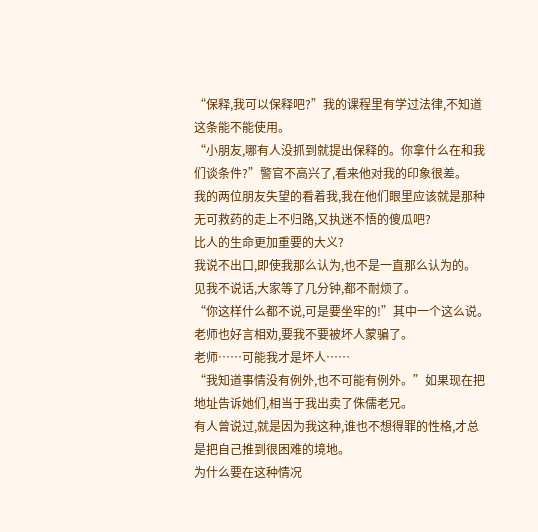“保释,我可以保释吧?”我的课程里有学过法律,不知道这条能不能使用。
“小朋友,哪有人没抓到就提出保释的。你拿什么在和我们谈条件?”警官不高兴了,看来他对我的印象很差。
我的两位朋友失望的看着我,我在他们眼里应该就是那种无可救药的走上不归路,又执迷不悟的傻瓜吧?
比人的生命更加重要的大义?
我说不出口,即使我那么认为,也不是一直那么认为的。
见我不说话,大家等了几分钟,都不耐烦了。
“你这样什么都不说,可是要坐牢的!”其中一个这么说。
老师也好言相劝,要我不要被坏人蒙骗了。
老师……可能我才是坏人……
“我知道事情没有例外,也不可能有例外。”如果现在把地址告诉她们,相当于我出卖了侏儒老兄。
有人曾说过,就是因为我这种,谁也不想得罪的性格,才总是把自己推到很困难的境地。
为什么要在这种情况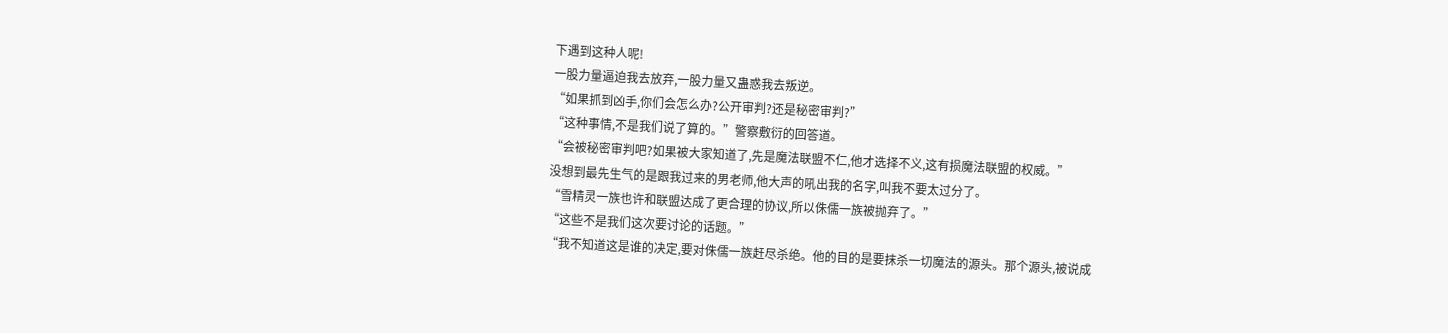下遇到这种人呢!
一股力量逼迫我去放弃,一股力量又蛊惑我去叛逆。
“如果抓到凶手,你们会怎么办?公开审判?还是秘密审判?”
“这种事情,不是我们说了算的。”警察敷衍的回答道。
“会被秘密审判吧?如果被大家知道了,先是魔法联盟不仁,他才选择不义,这有损魔法联盟的权威。”
没想到最先生气的是跟我过来的男老师,他大声的吼出我的名字,叫我不要太过分了。
“雪精灵一族也许和联盟达成了更合理的协议,所以侏儒一族被抛弃了。”
“这些不是我们这次要讨论的话题。”
“我不知道这是谁的决定,要对侏儒一族赶尽杀绝。他的目的是要抹杀一切魔法的源头。那个源头,被说成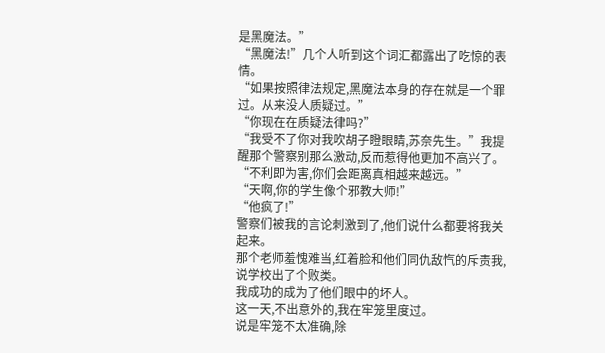是黑魔法。”
“黑魔法!”几个人听到这个词汇都露出了吃惊的表情。
“如果按照律法规定,黑魔法本身的存在就是一个罪过。从来没人质疑过。”
“你现在在质疑法律吗?”
“我受不了你对我吹胡子瞪眼睛,苏奈先生。”我提醒那个警察别那么激动,反而惹得他更加不高兴了。
“不利即为害,你们会距离真相越来越远。”
“天啊,你的学生像个邪教大师!”
“他疯了!”
警察们被我的言论刺激到了,他们说什么都要将我关起来。
那个老师羞愧难当,红着脸和他们同仇敌忾的斥责我,说学校出了个败类。
我成功的成为了他们眼中的坏人。
这一天,不出意外的,我在牢笼里度过。
说是牢笼不太准确,除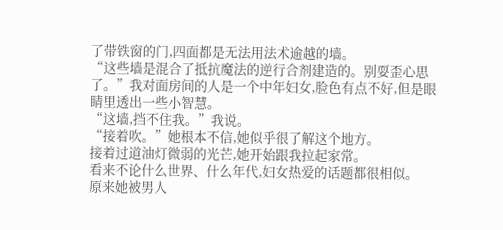了带铁窗的门,四面都是无法用法术逾越的墙。
“这些墙是混合了抵抗魔法的逆行合剂建造的。别耍歪心思了。”我对面房间的人是一个中年妇女,脸色有点不好,但是眼睛里透出一些小智慧。
“这墙,挡不住我。”我说。
“接着吹。”她根本不信,她似乎很了解这个地方。
接着过道油灯微弱的光芒,她开始跟我拉起家常。
看来不论什么世界、什么年代,妇女热爱的话题都很相似。
原来她被男人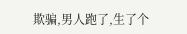欺骗,男人跑了,生了个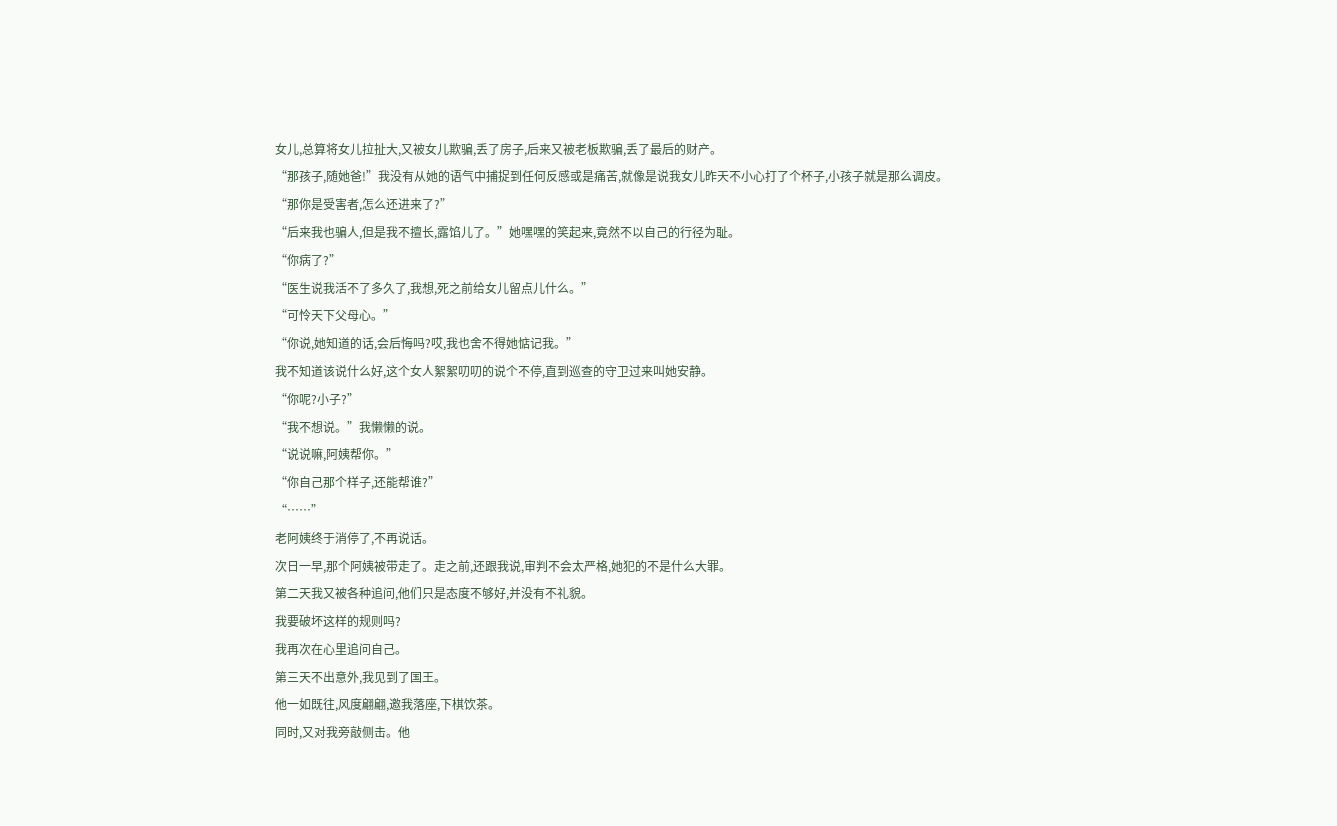女儿,总算将女儿拉扯大,又被女儿欺骗,丢了房子,后来又被老板欺骗,丢了最后的财产。
“那孩子,随她爸!”我没有从她的语气中捕捉到任何反感或是痛苦,就像是说我女儿昨天不小心打了个杯子,小孩子就是那么调皮。
“那你是受害者,怎么还进来了?”
“后来我也骗人,但是我不擅长,露馅儿了。”她嘿嘿的笑起来,竟然不以自己的行径为耻。
“你病了?”
“医生说我活不了多久了,我想,死之前给女儿留点儿什么。”
“可怜天下父母心。”
“你说,她知道的话,会后悔吗?哎,我也舍不得她惦记我。”
我不知道该说什么好,这个女人絮絮叨叨的说个不停,直到巡查的守卫过来叫她安静。
“你呢?小子?”
“我不想说。”我懒懒的说。
“说说嘛,阿姨帮你。”
“你自己那个样子,还能帮谁?”
“……”
老阿姨终于消停了,不再说话。
次日一早,那个阿姨被带走了。走之前,还跟我说,审判不会太严格,她犯的不是什么大罪。
第二天我又被各种追问,他们只是态度不够好,并没有不礼貌。
我要破坏这样的规则吗?
我再次在心里追问自己。
第三天不出意外,我见到了国王。
他一如既往,风度翩翩,邀我落座,下棋饮茶。
同时,又对我旁敲侧击。他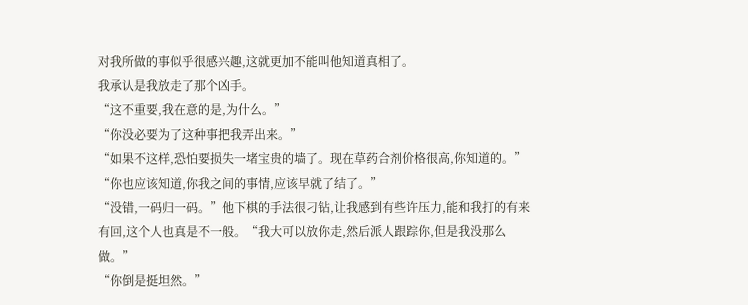对我所做的事似乎很感兴趣,这就更加不能叫他知道真相了。
我承认是我放走了那个凶手。
“这不重要,我在意的是,为什么。”
“你没必要为了这种事把我弄出来。”
“如果不这样,恐怕要损失一堵宝贵的墙了。现在草药合剂价格很高,你知道的。”
“你也应该知道,你我之间的事情,应该早就了结了。”
“没错,一码归一码。”他下棋的手法很刁钻,让我感到有些许压力,能和我打的有来有回,这个人也真是不一般。“我大可以放你走,然后派人跟踪你,但是我没那么做。”
“你倒是挺坦然。”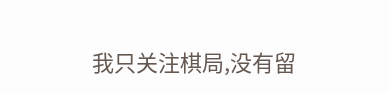我只关注棋局,没有留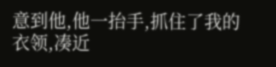意到他,他一抬手,抓住了我的衣领,凑近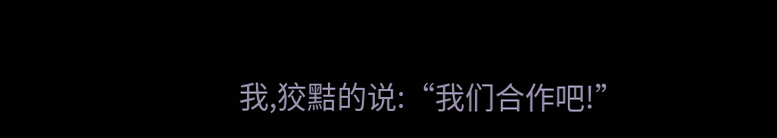我,狡黠的说:“我们合作吧!”